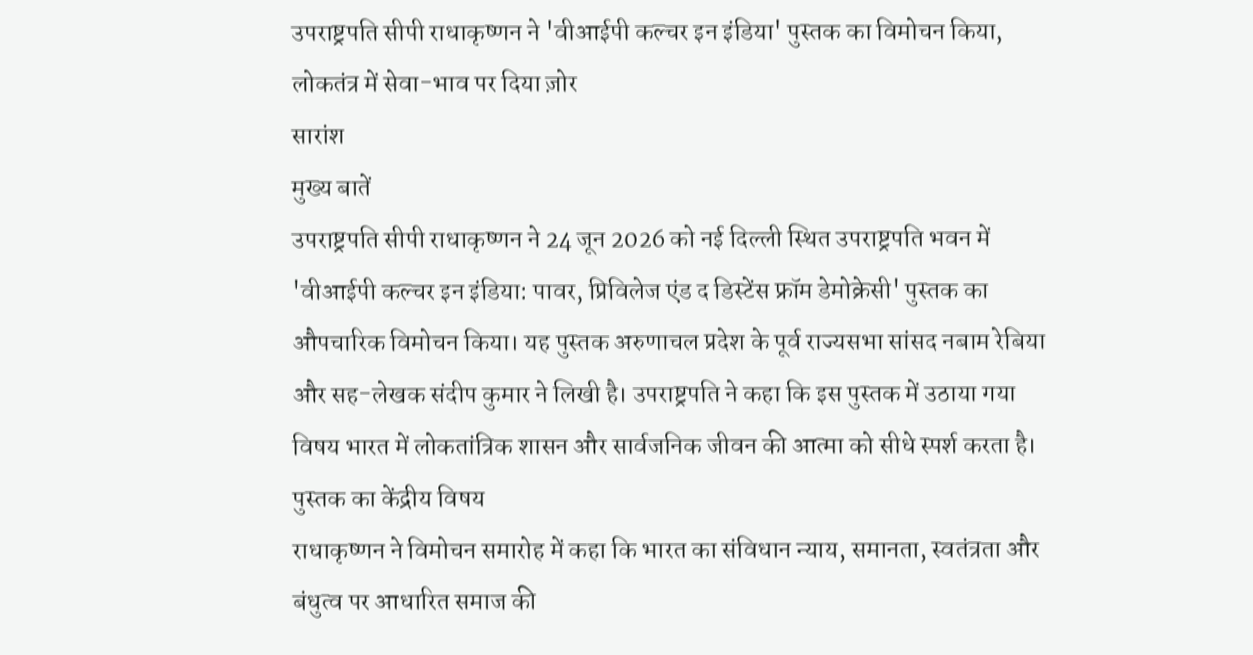उपराष्ट्रपति सीपी राधाकृष्णन ने 'वीआईपी कल्चर इन इंडिया' पुस्तक का विमोचन किया, लोकतंत्र में सेवा-भाव पर दिया ज़ोर
सारांश
मुख्य बातें
उपराष्ट्रपति सीपी राधाकृष्णन ने 24 जून 2026 को नई दिल्ली स्थित उपराष्ट्रपति भवन में 'वीआईपी कल्चर इन इंडिया: पावर, प्रिविलेज एंड द डिस्टेंस फ्रॉम डेमोक्रेसी' पुस्तक का औपचारिक विमोचन किया। यह पुस्तक अरुणाचल प्रदेश के पूर्व राज्यसभा सांसद नबाम रेबिया और सह-लेखक संदीप कुमार ने लिखी है। उपराष्ट्रपति ने कहा कि इस पुस्तक में उठाया गया विषय भारत में लोकतांत्रिक शासन और सार्वजनिक जीवन की आत्मा को सीधे स्पर्श करता है।
पुस्तक का केंद्रीय विषय
राधाकृष्णन ने विमोचन समारोह में कहा कि भारत का संविधान न्याय, समानता, स्वतंत्रता और बंधुत्व पर आधारित समाज की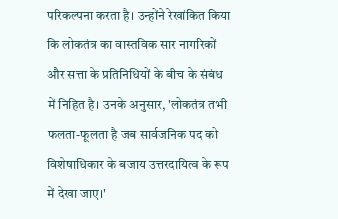परिकल्पना करता है। उन्होंने रेखांकित किया कि लोकतंत्र का वास्तविक सार नागरिकों और सत्ता के प्रतिनिधियों के बीच के संबंध में निहित है। उनके अनुसार, 'लोकतंत्र तभी फलता-फूलता है जब सार्वजनिक पद को विशेषाधिकार के बजाय उत्तरदायित्व के रूप में देखा जाए।'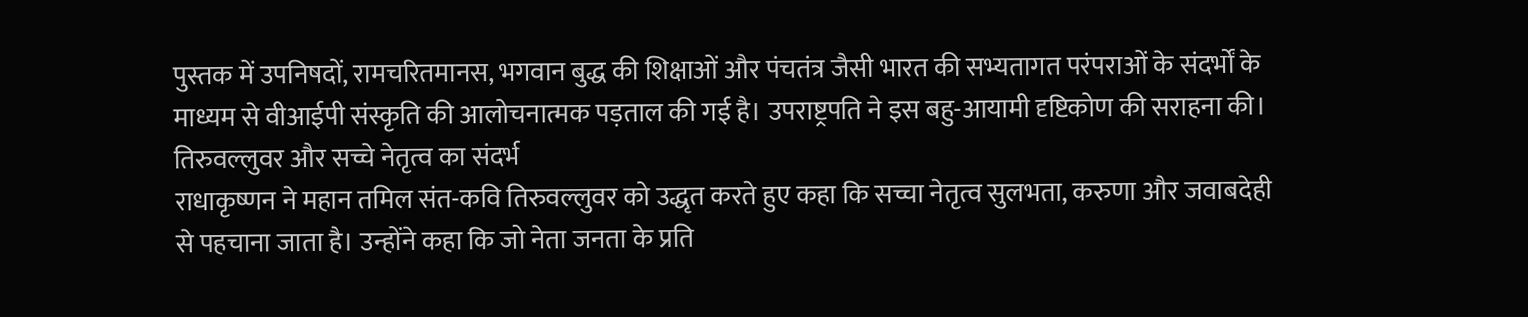पुस्तक में उपनिषदों, रामचरितमानस, भगवान बुद्ध की शिक्षाओं और पंचतंत्र जैसी भारत की सभ्यतागत परंपराओं के संदर्भों के माध्यम से वीआईपी संस्कृति की आलोचनात्मक पड़ताल की गई है। उपराष्ट्रपति ने इस बहु-आयामी दृष्टिकोण की सराहना की।
तिरुवल्लुवर और सच्चे नेतृत्व का संदर्भ
राधाकृष्णन ने महान तमिल संत-कवि तिरुवल्लुवर को उद्धृत करते हुए कहा कि सच्चा नेतृत्व सुलभता, करुणा और जवाबदेही से पहचाना जाता है। उन्होंने कहा कि जो नेता जनता के प्रति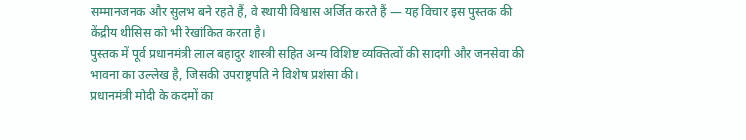सम्मानजनक और सुलभ बने रहते हैं, वे स्थायी विश्वास अर्जित करते हैं — यह विचार इस पुस्तक की केंद्रीय थीसिस को भी रेखांकित करता है।
पुस्तक में पूर्व प्रधानमंत्री लाल बहादुर शास्त्री सहित अन्य विशिष्ट व्यक्तित्वों की सादगी और जनसेवा की भावना का उल्लेख है, जिसकी उपराष्ट्रपति ने विशेष प्रशंसा की।
प्रधानमंत्री मोदी के कदमों का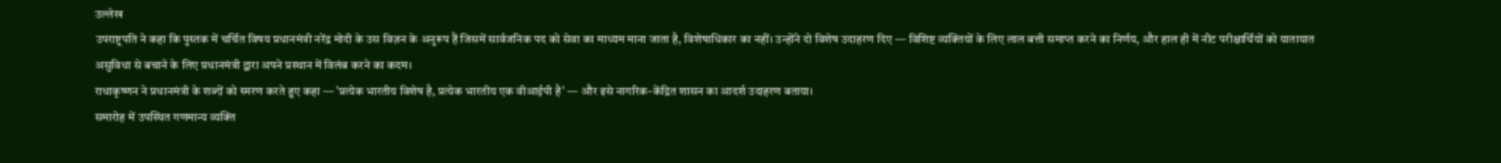उल्लेख
उपराष्ट्रपति ने कहा कि पुस्तक में चर्चित विषय प्रधानमंत्री नरेंद्र मोदी के उस विज़न के अनुरूप हैं जिसमें सार्वजनिक पद को सेवा का माध्यम माना जाता है, विशेषाधिकार का नहीं। उन्होंने दो विशेष उदाहरण दिए — विशिष्ट व्यक्तियों के लिए लाल बत्ती समाप्त करने का निर्णय, और हाल ही में नीट परीक्षार्थियों को यातायात असुविधा से बचाने के लिए प्रधानमंत्री द्वारा अपने प्रस्थान में विलंब करने का कदम।
राधाकृष्णन ने प्रधानमंत्री के शब्दों को स्मरण करते हुए कहा — 'प्रत्येक भारतीय विशेष है, प्रत्येक भारतीय एक वीआईपी है' — और इसे नागरिक-केंद्रित शासन का आदर्श उदाहरण बताया।
समारोह में उपस्थित गणमान्य व्यक्ति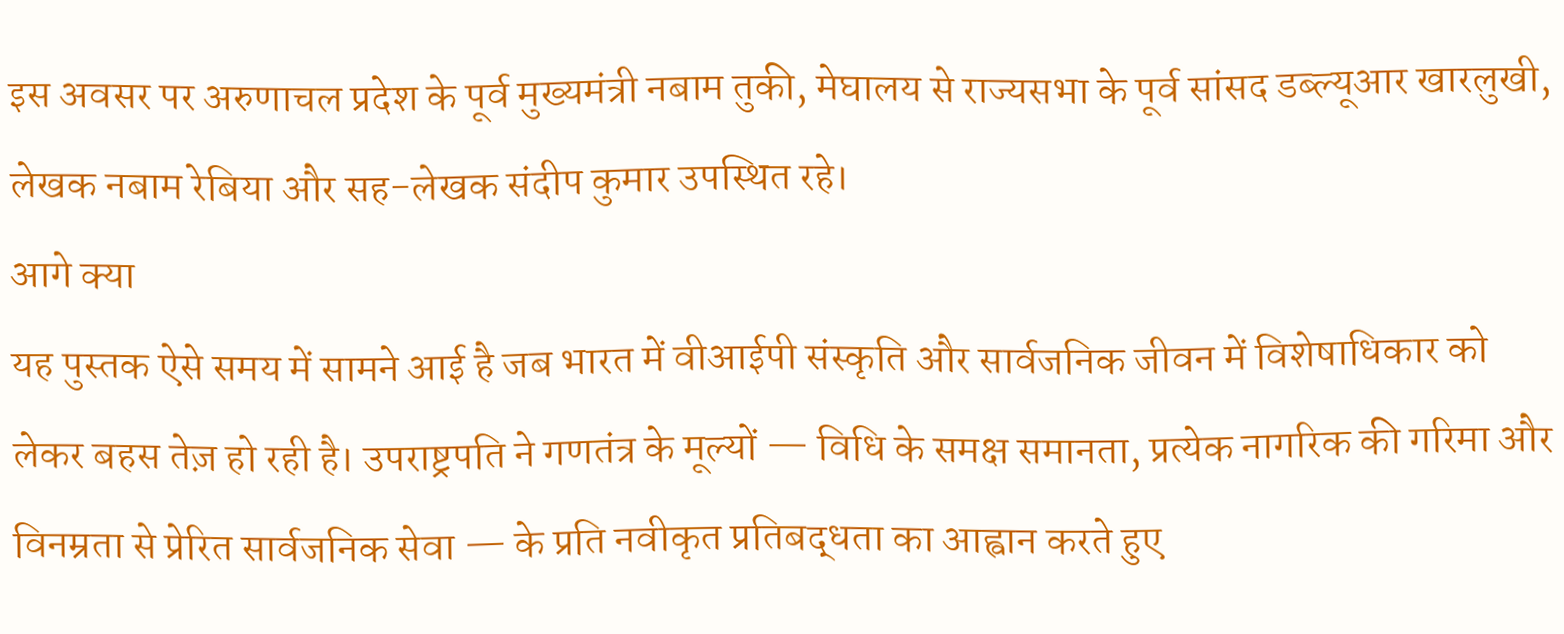इस अवसर पर अरुणाचल प्रदेश के पूर्व मुख्यमंत्री नबाम तुकी, मेघालय से राज्यसभा के पूर्व सांसद डब्ल्यूआर खारलुखी, लेखक नबाम रेबिया और सह-लेखक संदीप कुमार उपस्थित रहे।
आगे क्या
यह पुस्तक ऐसे समय में सामने आई है जब भारत में वीआईपी संस्कृति और सार्वजनिक जीवन में विशेषाधिकार को लेकर बहस तेज़ हो रही है। उपराष्ट्रपति ने गणतंत्र के मूल्यों — विधि के समक्ष समानता, प्रत्येक नागरिक की गरिमा और विनम्रता से प्रेरित सार्वजनिक सेवा — के प्रति नवीकृत प्रतिबद्धता का आह्वान करते हुए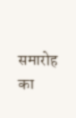समारोह का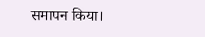समापन किया।